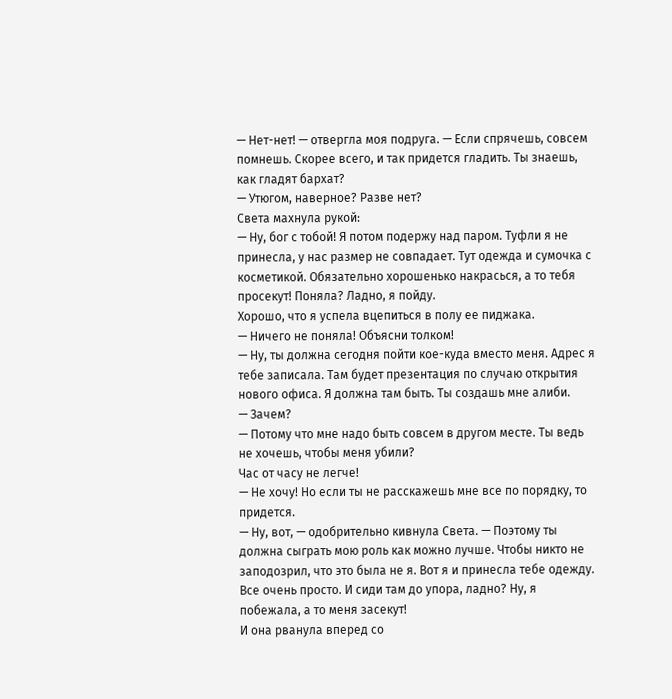— Нет-нет! — отвергла моя подруга. — Если спрячешь, совсем помнешь. Скорее всего, и так придется гладить. Ты знаешь, как гладят бархат?
— Утюгом, наверное? Разве нет?
Света махнула рукой:
— Ну, бог с тобой! Я потом подержу над паром. Туфли я не принесла, у нас размер не совпадает. Тут одежда и сумочка с косметикой. Обязательно хорошенько накрасься, а то тебя просекут! Поняла? Ладно, я пойду.
Хорошо, что я успела вцепиться в полу ее пиджака.
— Ничего не поняла! Объясни толком!
— Ну, ты должна сегодня пойти кое-куда вместо меня. Адрес я тебе записала. Там будет презентация по случаю открытия нового офиса. Я должна там быть. Ты создашь мне алиби.
— Зачем?
— Потому что мне надо быть совсем в другом месте. Ты ведь не хочешь, чтобы меня убили?
Час от часу не легче!
— Не хочу! Но если ты не расскажешь мне все по порядку, то придется.
— Ну, вот, — одобрительно кивнула Света. — Поэтому ты должна сыграть мою роль как можно лучше. Чтобы никто не заподозрил, что это была не я. Вот я и принесла тебе одежду. Все очень просто. И сиди там до упора, ладно? Ну, я побежала, а то меня засекут!
И она рванула вперед со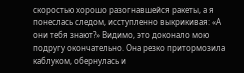скоростью хорошо разогнавшейся ракеты, а я понеслась следом, исступленно выкрикивая: «А они тебя знают?» Видимо, это доконало мою подругу окончательно. Она резко притормозила каблуком, обернулась и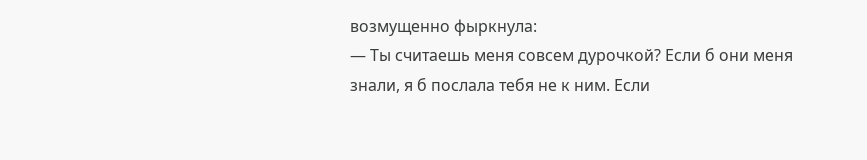возмущенно фыркнула:
— Ты считаешь меня совсем дурочкой? Если б они меня знали, я б послала тебя не к ним. Если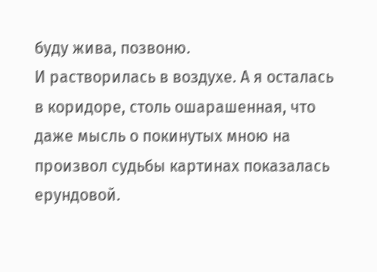буду жива, позвоню.
И растворилась в воздухе. А я осталась в коридоре, столь ошарашенная, что даже мысль о покинутых мною на произвол судьбы картинах показалась ерундовой.